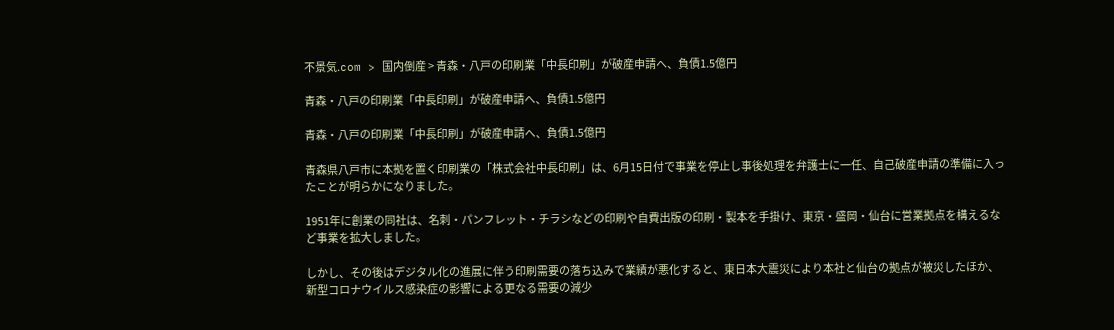不景気.com > 国内倒産 > 青森・八戸の印刷業「中長印刷」が破産申請へ、負債1.5億円

青森・八戸の印刷業「中長印刷」が破産申請へ、負債1.5億円

青森・八戸の印刷業「中長印刷」が破産申請へ、負債1.5億円

青森県八戸市に本拠を置く印刷業の「株式会社中長印刷」は、6月15日付で事業を停止し事後処理を弁護士に一任、自己破産申請の準備に入ったことが明らかになりました。

1951年に創業の同社は、名刺・パンフレット・チラシなどの印刷や自費出版の印刷・製本を手掛け、東京・盛岡・仙台に営業拠点を構えるなど事業を拡大しました。

しかし、その後はデジタル化の進展に伴う印刷需要の落ち込みで業績が悪化すると、東日本大震災により本社と仙台の拠点が被災したほか、新型コロナウイルス感染症の影響による更なる需要の減少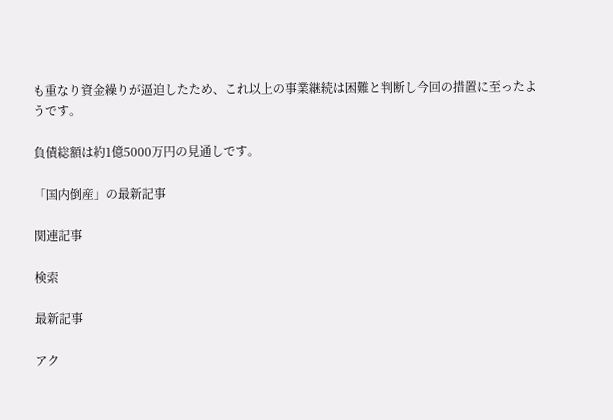も重なり資金繰りが逼迫したため、これ以上の事業継続は困難と判断し今回の措置に至ったようです。

負債総額は約1億5000万円の見通しです。

「国内倒産」の最新記事

関連記事

検索

最新記事

アク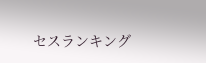セスランキング